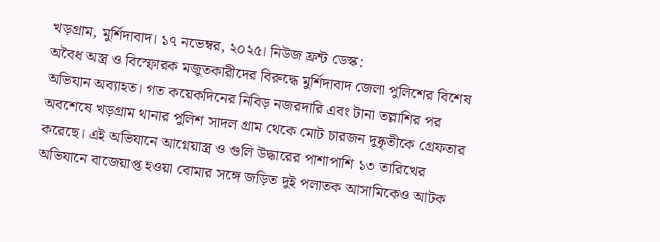খড়গ্রাম, মুর্শিদাবাদ। ১৭ নভেম্বর, ২০২৫। নিউজ ফ্রন্ট ডেস্ক:
অবৈধ অস্ত্র ও বিস্ফোরক মজুতকারীদের বিরুদ্ধে মুর্শিদাবাদ জেলা পুলিশের বিশেষ অভিযান অব্যাহত। গত কয়েকদিনের নিবিড় নজরদারি এবং টানা তল্লাশির পর অবশেষে খড়গ্রাম থানার পুলিশ সাদল গ্রাম থেকে মোট চারজন দুষ্কৃতীকে গ্রেফতার করেছে। এই অভিযানে আগ্নেয়াস্ত্র ও গুলি উদ্ধারের পাশাপাশি ১৩ তারিখের অভিযানে বাজেয়াপ্ত হওয়া বোমার সঙ্গে জড়িত দুই পলাতক আসামিকেও আটক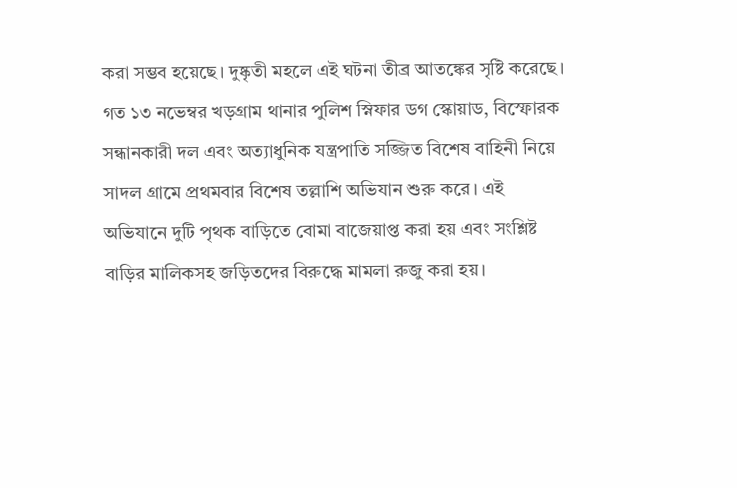করা সম্ভব হয়েছে। দুষ্কৃতী মহলে এই ঘটনা তীব্র আতঙ্কের সৃষ্টি করেছে।
গত ১৩ নভেম্বর খড়গ্রাম থানার পুলিশ স্নিফার ডগ স্কোয়াড, বিস্ফোরক সন্ধানকারী দল এবং অত্যাধুনিক যন্ত্রপাতি সজ্জিত বিশেষ বাহিনী নিয়ে সাদল গ্রামে প্রথমবার বিশেষ তল্লাশি অভিযান শুরু করে। এই অভিযানে দুটি পৃথক বাড়িতে বোমা বাজেয়াপ্ত করা হয় এবং সংশ্লিষ্ট বাড়ির মালিকসহ জড়িতদের বিরুদ্ধে মামলা রুজু করা হয়।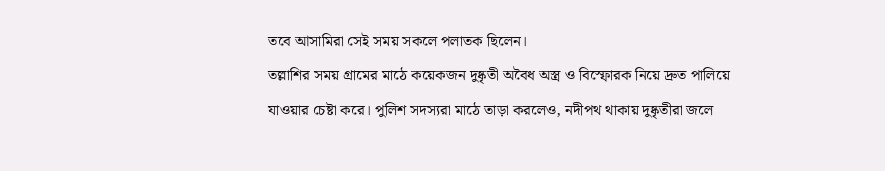তবে আসামিরা সেই সময় সকলে পলাতক ছিলেন।
তল্লাশির সময় গ্রামের মাঠে কয়েকজন দুষ্কৃতী অবৈধ অস্ত্র ও বিস্ফোরক নিয়ে দ্রুত পালিয়ে যাওয়ার চেষ্টা করে। পুলিশ সদস্যরা মাঠে তাড়া করলেও, নদীপথ থাকায় দুষ্কৃতীরা জলে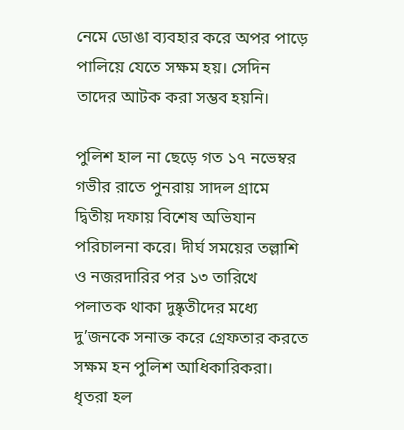নেমে ডোঙা ব্যবহার করে অপর পাড়ে পালিয়ে যেতে সক্ষম হয়। সেদিন তাদের আটক করা সম্ভব হয়নি।

পুলিশ হাল না ছেড়ে গত ১৭ নভেম্বর গভীর রাতে পুনরায় সাদল গ্রামে দ্বিতীয় দফায় বিশেষ অভিযান পরিচালনা করে। দীর্ঘ সময়ের তল্লাশি ও নজরদারির পর ১৩ তারিখে পলাতক থাকা দুষ্কৃতীদের মধ্যে দু’জনকে সনাক্ত করে গ্রেফতার করতে সক্ষম হন পুলিশ আধিকারিকরা। ধৃতরা হল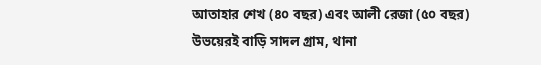আতাহার শেখ (৪০ বছর) এবং আলী রেজা (৫০ বছর) উভয়েরই বাড়ি সাদল গ্রাম, থানা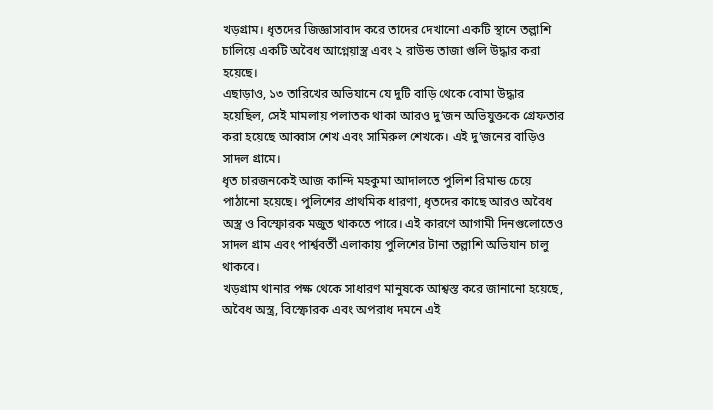খড়গ্রাম। ধৃতদের জিজ্ঞাসাবাদ করে তাদের দেখানো একটি স্থানে তল্লাশি চালিয়ে একটি অবৈধ আগ্নেয়াস্ত্র এবং ২ রাউন্ড তাজা গুলি উদ্ধার করা হয়েছে।
এছাড়াও, ১৩ তারিখের অভিযানে যে দুটি বাড়ি থেকে বোমা উদ্ধার হয়েছিল, সেই মামলায় পলাতক থাকা আরও দু’জন অভিযুক্তকে গ্রেফতার করা হয়েছে আব্বাস শেখ এবং সামিরুল শেখকে। এই দু’জনের বাড়িও সাদল গ্রামে।
ধৃত চারজনকেই আজ কান্দি মহকুমা আদালতে পুলিশ রিমান্ড চেয়ে পাঠানো হয়েছে। পুলিশের প্রাথমিক ধারণা, ধৃতদের কাছে আরও অবৈধ অস্ত্র ও বিস্ফোরক মজুত থাকতে পারে। এই কারণে আগামী দিনগুলোতেও সাদল গ্রাম এবং পার্শ্ববর্তী এলাকায় পুলিশের টানা তল্লাশি অভিযান চালু থাকবে।
খড়গ্রাম থানার পক্ষ থেকে সাধারণ মানুষকে আশ্বস্ত করে জানানো হয়েছে, অবৈধ অস্ত্র, বিস্ফোরক এবং অপরাধ দমনে এই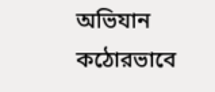অভিযান কঠোরভাবে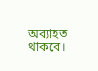অব্যাহত থাকবে।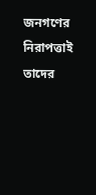জনগণের নিরাপত্তাই তাদের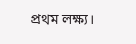প্রথম লক্ষ্য।